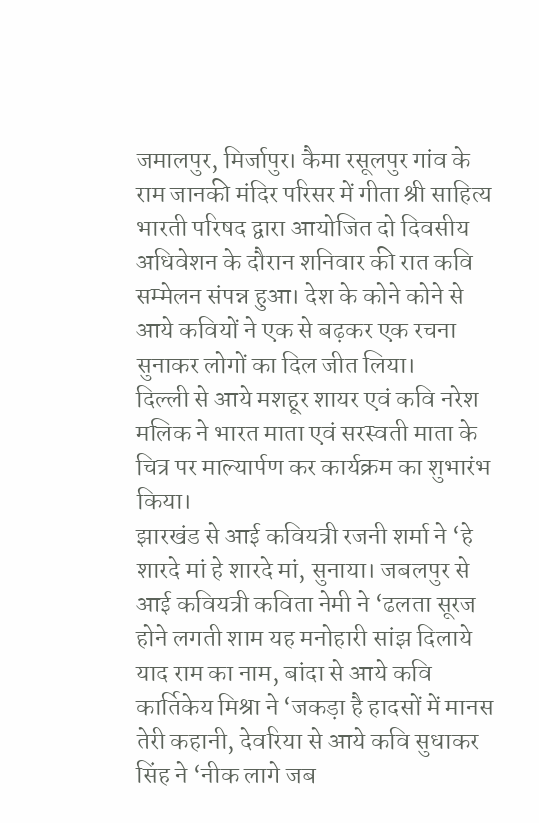जमालपुर, मिर्जापुर। कैमा रसूलपुर गांव के राम जानकी मंदिर परिसर में गीता श्री साहित्य भारती परिषद द्वारा आयोजित दो दिवसीय अधिवेशन के दौरान शनिवार की रात कवि सम्मेलन संपन्न हुआ। देश के कोने कोने से आये कवियों ने एक से बढ़कर एक रचना सुनाकर लोगों का दिल जीत लिया।
दिल्ली से आये मशहूर शायर एवं कवि नरेश मलिक ने भारत माता एवं सरस्वती माता के चित्र पर माल्यार्पण कर कार्यक्रम का शुभारंभ किया।
झारखंड से आई कवियत्री रजनी शर्मा ने ‘हे शारदे मां हे शारदे मां, सुनाया। जबलपुर से आई कवियत्री कविता नेमी ने ‘ढलता सूरज होने लगती शाम यह मनोहारी सांझ दिलाये याद राम का नाम, बांदा से आये कवि कार्तिकेय मिश्रा ने ‘जकड़ा है हादसों में मानस तेरी कहानी, देवरिया से आये कवि सुधाकर सिंह ने ‘नीक लागे जब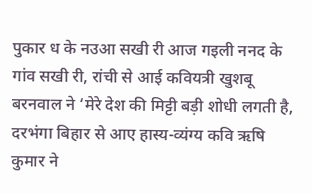पुकार ध के नउआ सखी री आज गइली ननद के गांव सखी री, रांची से आई कवियत्री खुशबू बरनवाल ने ‘मेरे देश की मिट्टी बड़ी शोधी लगती है, दरभंगा बिहार से आए हास्य-व्यंग्य कवि ऋषि कुमार ने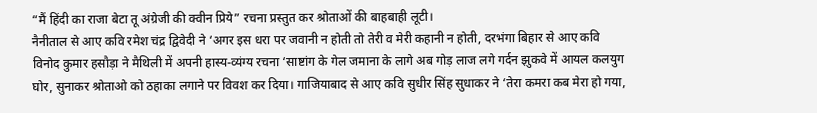“मैं हिंदी का राजा बेटा तू अंग्रेजी की क्वीन प्रिये” रचना प्रस्तुत कर श्रोताओं की बाहबाही लूटी।
नैनीताल से आए कवि रमेश चंद्र द्विवेदी ने ‘अगर इस धरा पर जवानी न होती तो तेरी व मेरी कहानी न होती, दरभंगा बिहार से आए कवि विनोद कुमार हसौड़ा ने मैथिली में अपनी हास्य-व्यंग्य रचना ‘साष्टांग के गेल जमाना के लागे अब गोड़ लाज लगे गर्दन झुकवे में आयल कलयुग घोर, सुनाकर श्रोताओ को ठहाका लगाने पर विवश कर दिया। गाजियाबाद से आए कवि सुधीर सिंह सुधाकर ने ‘तेरा कमरा कब मेरा हो गया,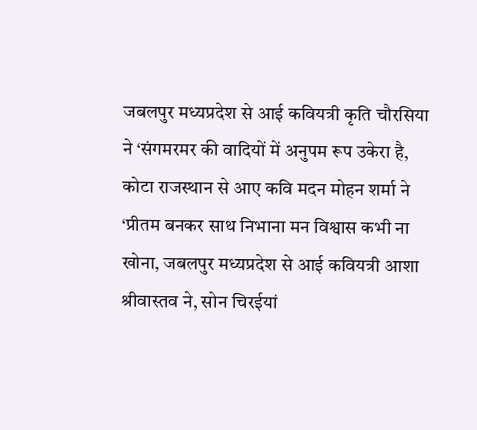जबलपुर मध्यप्रदेश से आई कवियत्री कृति चौरसिया ने ‘संगमरमर की वादियों में अनुपम रूप उकेरा है, कोटा राजस्थान से आए कवि मदन मोहन शर्मा ने ‘प्रीतम बनकर साथ निभाना मन विश्वास कभी ना खोना, जबलपुर मध्यप्रदेश से आई कवियत्री आशा श्रीवास्तव ने, सोन चिरईयां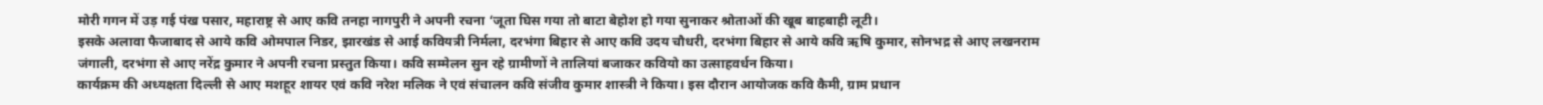मोरी गगन में उड़ गई पंख पसार, महाराष्ट्र से आए कवि तनहा नागपुरी ने अपनी रचना ‘जूता घिस गया तो बाटा बेहोश हो गया सुनाकर श्रोताओं की खूब बाहबाही लूटी।
इसके अलावा फैजाबाद से आये कवि ओमपाल निडर, झारखंड से आई कवियत्री निर्मला, दरभंगा बिहार से आए कवि उदय चौधरी, दरभंगा बिहार से आये कवि ऋषि कुमार, सोनभद्र से आए लखनराम जंगाली, दरभंगा से आए नरेंद्र कुमार ने अपनी रचना प्रस्तुत किया। कवि सम्मेलन सुन रहे ग्रामीणों ने तालियां बजाकर कवियो का उत्साहवर्धन किया।
कार्यक्रम की अध्यक्षता दिल्ली से आए मशहूर शायर एवं कवि नरेश मलिक ने एवं संचालन कवि संजीव कुमार शास्त्री ने किया। इस दौरान आयोजक कवि कैमी, ग्राम प्रधान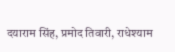दयाराम सिंह, प्रमोद तिवारी, राधेश्याम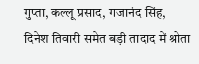गुप्ता, कल्लू प्रसाद, गजानंद सिंह, दिनेश तिवारी समेत बड़ी तादाद में श्रोता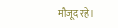मौजूद रहे।